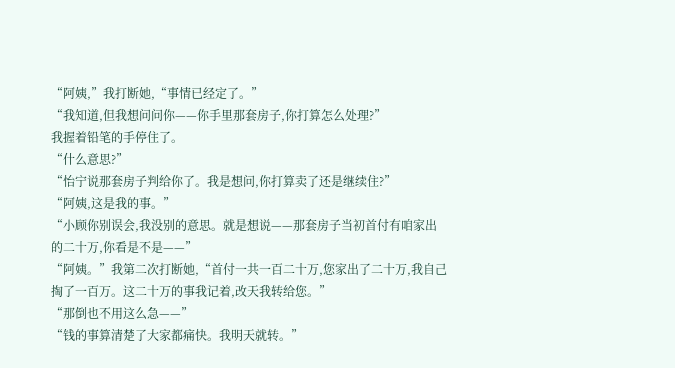“阿姨,”我打断她,“事情已经定了。”
“我知道,但我想问问你——你手里那套房子,你打算怎么处理?”
我握着铅笔的手停住了。
“什么意思?”
“怡宁说那套房子判给你了。我是想问,你打算卖了还是继续住?”
“阿姨,这是我的事。”
“小顾你别误会,我没别的意思。就是想说——那套房子当初首付有咱家出的二十万,你看是不是——”
“阿姨。”我第二次打断她,“首付一共一百二十万,您家出了二十万,我自己掏了一百万。这二十万的事我记着,改天我转给您。”
“那倒也不用这么急——”
“钱的事算清楚了大家都痛快。我明天就转。”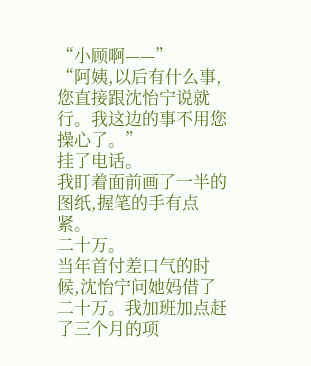“小顾啊——”
“阿姨,以后有什么事,您直接跟沈怡宁说就行。我这边的事不用您操心了。”
挂了电话。
我盯着面前画了一半的图纸,握笔的手有点紧。
二十万。
当年首付差口气的时候,沈怡宁问她妈借了二十万。我加班加点赶了三个月的项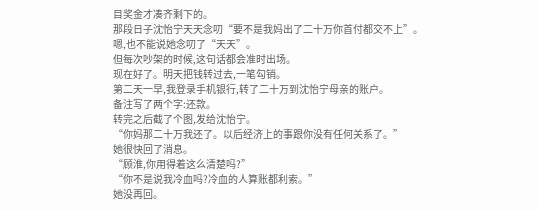目奖金才凑齐剩下的。
那段日子沈怡宁天天念叨“要不是我妈出了二十万你首付都交不上”。
嗯,也不能说她念叨了“天天”。
但每次吵架的时候,这句话都会准时出场。
现在好了。明天把钱转过去,一笔勾销。
第二天一早,我登录手机银行,转了二十万到沈怡宁母亲的账户。
备注写了两个字:还款。
转完之后截了个图,发给沈怡宁。
“你妈那二十万我还了。以后经济上的事跟你没有任何关系了。”
她很快回了消息。
“顾淮,你用得着这么清楚吗?”
“你不是说我冷血吗?冷血的人算账都利索。”
她没再回。